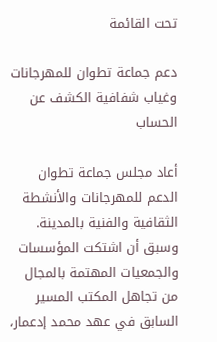تحت القائمة

دعم جماعة تطوان للمهرجانات وغياب شفافية الكشف عن الحساب

أعاد مجلس جماعة تطوان الدعم للمهرجانات والأنشطة الثقافية والفنية بالمدينة. وسبق أن اشتكت المؤسسات والجمعيات المهتمة بالمجال من تجاهل المكتب المسير السابق في عهد محمد إدعمار،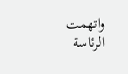واتهمت الرئاسة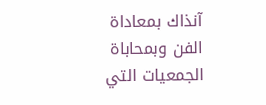آنذاك بمعاداة الفن وبمحاباة الجمعيات التي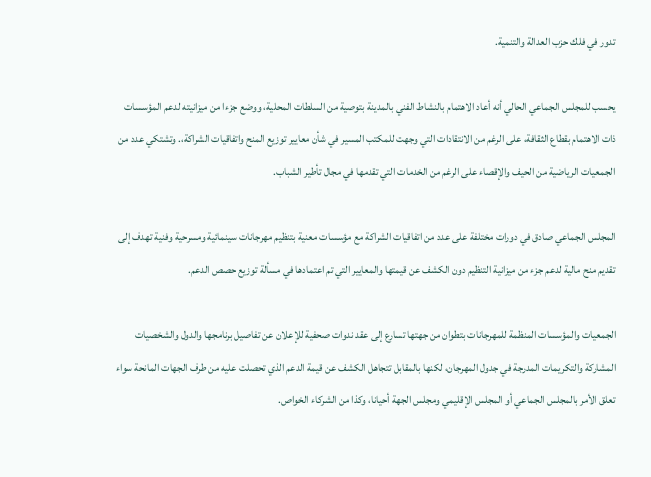تدور في فلك حزب العدالة والتنمية.

يحسب للمجلس الجماعي الحالي أنه أعاد الاهتمام بالنشاط الفني بالمدينة بتوصية من السلطات المحلية، ووضع جزءا من ميزانيته لدعم المؤسسات ذات الاهتمام بقطاع الثقافة، على الرغم من الانتقادات التي وجهت للمكتب المسير في شأن معايير توزيع المنح واتفاقيات الشراكة،. وتشتكي عدد من الجمعيات الرياضية من الحيف والإقصاء على الرغم من الخدمات التي تقدمها في مجال تأطير الشباب.

المجلس الجماعي صادق في دورات مختلفة على عدد من اتفاقيات الشراكة مع مؤسسات معنية بتنظيم مهرجانات سينمائية ومسرحية وفنية تهدف إلى تقديم منح مالية لدعم جزء من ميزانية التنظيم دون الكشف عن قيمتها والمعايير التي تم اعتمادها في مسألة توزيع حصص الدعم.

الجمعيات والمؤسسات المنظمة للمهرجانات بتطوان من جهتها تسارع إلى عقد ندوات صحفية للإعلان عن تفاصيل برنامجها والدول والشخصيات المشاركة والتكريمات المدرجة في جدول المهرجان، لكنها بالمقابل تتجاهل الكشف عن قيمة الدعم الذي تحصلت عليه من طرف الجهات المانحة سواء تعلق الأمر بالمجلس الجماعي أو المجلس الإقليمي ومجلس الجهة أحيانا، وكذا من الشركاء الخواص.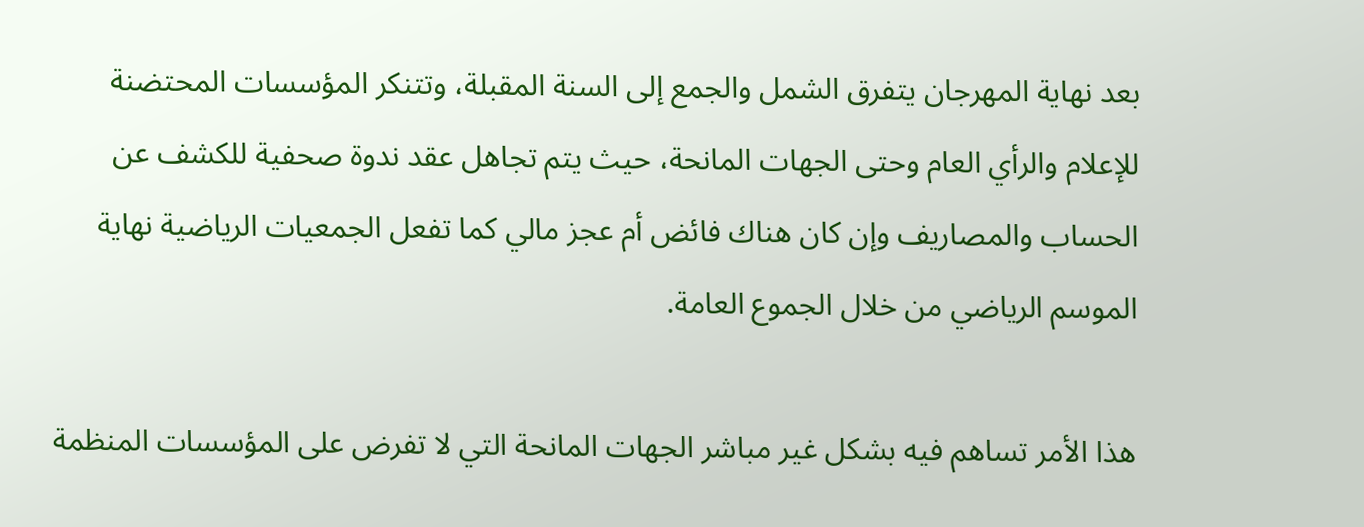بعد نهاية المهرجان يتفرق الشمل والجمع إلى السنة المقبلة، وتتنكر المؤسسات المحتضنة للإعلام والرأي العام وحتى الجهات المانحة، حيث يتم تجاهل عقد ندوة صحفية للكشف عن الحساب والمصاريف وإن كان هناك فائض أم عجز مالي كما تفعل الجمعيات الرياضية نهاية الموسم الرياضي من خلال الجموع العامة.

هذا الأمر تساهم فيه بشكل غير مباشر الجهات المانحة التي لا تفرض على المؤسسات المنظمة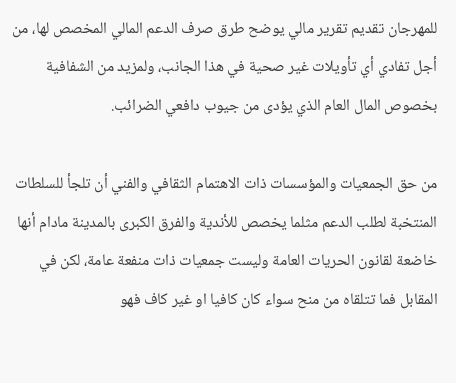للمهرجان تقديم تقرير مالي يوضح طرق صرف الدعم المالي المخصص لها، من أجل تفادي أي تأويلات غير صحية في هذا الجانب، ولمزيد من الشفافية بخصوص المال العام الذي يؤدى من جيوب دافعي الضرائب.

من حق الجمعيات والمؤسسات ذات الاهتمام الثقافي والفني أن تلجأ للسلطات المنتخبة لطلب الدعم مثلما يخصص للأندية والفرق الكبرى بالمدينة مادام أنها خاضعة لقانون الحريات العامة وليست جمعيات ذات منفعة عامة، لكن في المقابل فما تتلقاه من منح سواء كان كافيا او غير كاف فهو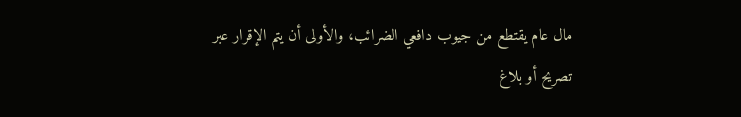مال عام يقتطع من جيوب دافعي الضرائب، والأولى أن يتم الإقرار عبر تصريح أو بلاغ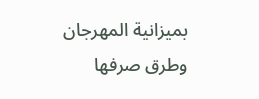بميزانية المهرجان وطرق صرفها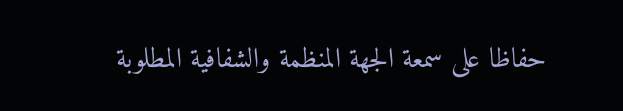حفاظا على سمعة الجهة المنظمة والشفافية المطلوبة